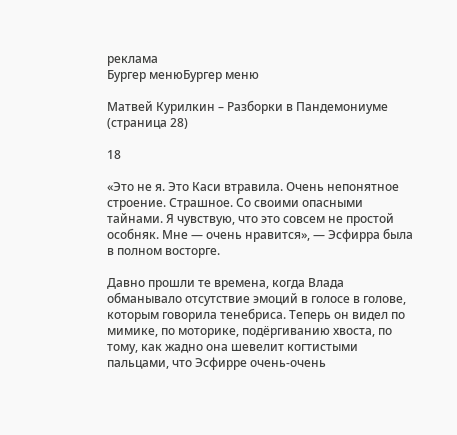реклама
Бургер менюБургер меню

Матвей Курилкин – Разборки в Пандемониуме (страница 28)

18

«Это не я. Это Каси втравила. Очень непонятное строение. Страшное. Со своими опасными тайнами. Я чувствую, что это совсем не простой особняк. Мне — очень нравится», — Эсфирра была в полном восторге.

Давно прошли те времена, когда Влада обманывало отсутствие эмоций в голосе в голове, которым говорила тенебриса. Теперь он видел по мимике, по моторике, подёргиванию хвоста, по тому, как жадно она шевелит когтистыми пальцами, что Эсфирре очень-очень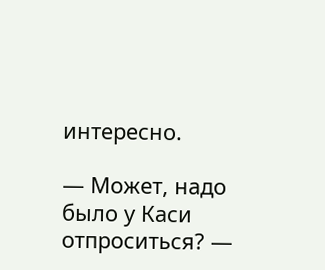интересно.

— Может, надо было у Каси отпроситься? —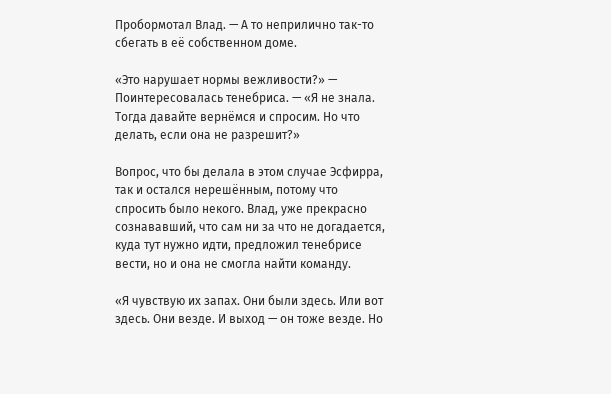Пробормотал Влад. — А то неприлично так-то сбегать в её собственном доме.

«Это нарушает нормы вежливости?» — Поинтересовалась тенебриса. — «Я не знала. Тогда давайте вернёмся и спросим. Но что делать, если она не разрешит?»

Вопрос, что бы делала в этом случае Эсфирра, так и остался нерешённым, потому что спросить было некого. Влад, уже прекрасно сознававший, что сам ни за что не догадается, куда тут нужно идти, предложил тенебрисе вести, но и она не смогла найти команду.

«Я чувствую их запах. Они были здесь. Или вот здесь. Они везде. И выход — он тоже везде. Но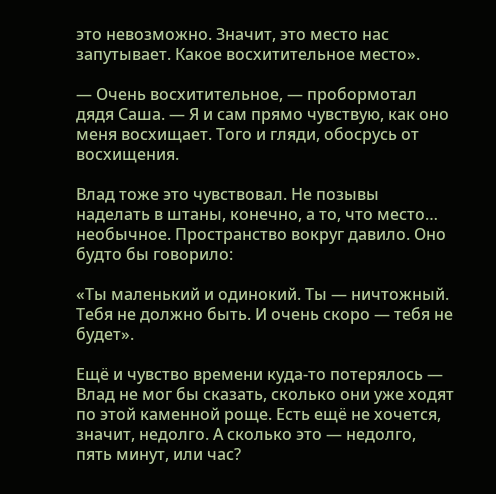это невозможно. Значит, это место нас запутывает. Какое восхитительное место».

— Очень восхитительное, — пробормотал дядя Саша. — Я и сам прямо чувствую, как оно меня восхищает. Того и гляди, обосрусь от восхищения.

Влад тоже это чувствовал. Не позывы наделать в штаны, конечно, а то, что место… необычное. Пространство вокруг давило. Оно будто бы говорило:

«Ты маленький и одинокий. Ты — ничтожный. Тебя не должно быть. И очень скоро — тебя не будет».

Ещё и чувство времени куда-то потерялось — Влад не мог бы сказать, сколько они уже ходят по этой каменной роще. Есть ещё не хочется, значит, недолго. А сколько это — недолго, пять минут, или час?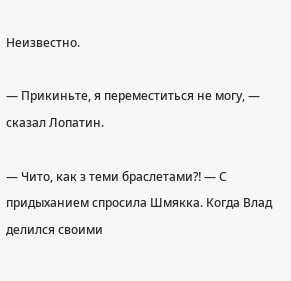Неизвестно.

— Прикиньте, я переместиться не могу, — сказал Лопатин.

— Чито, как з теми браслетами⁈ — С придыханием спросила Шмякка. Когда Влад делился своими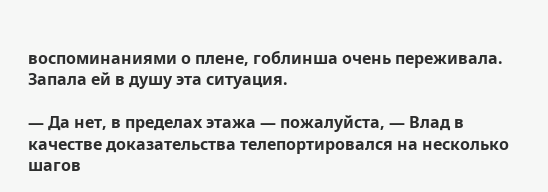воспоминаниями о плене, гоблинша очень переживала. Запала ей в душу эта ситуация.

— Да нет, в пределах этажа — пожалуйста, — Влад в качестве доказательства телепортировался на несколько шагов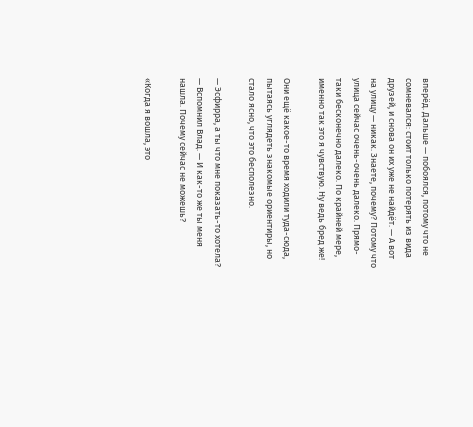вперёд. Дальше — побоялся, потому что не сомневался: стоит только потерять из вида друзей, и снова он их уже не найдёт. — А вот на улицу — никак. Знаете, почему? Потому что улица сейчас очень-очень далеко. Прямо-таки бесконечно далеко. По крайней мере, именно так это я чувствую. Ну ведь бред же!

Они ещё какое-то время ходили туда-сюда, пытаясь углядеть знакомые ориентиры, но стало ясно, что это бесполезно.

— Эсфирра, а ты что мне показать-то хотела? — Вспомнил Влад. — И как-то же ты меня нашла. Почему сейчас не можешь?

«Когда я вошла, это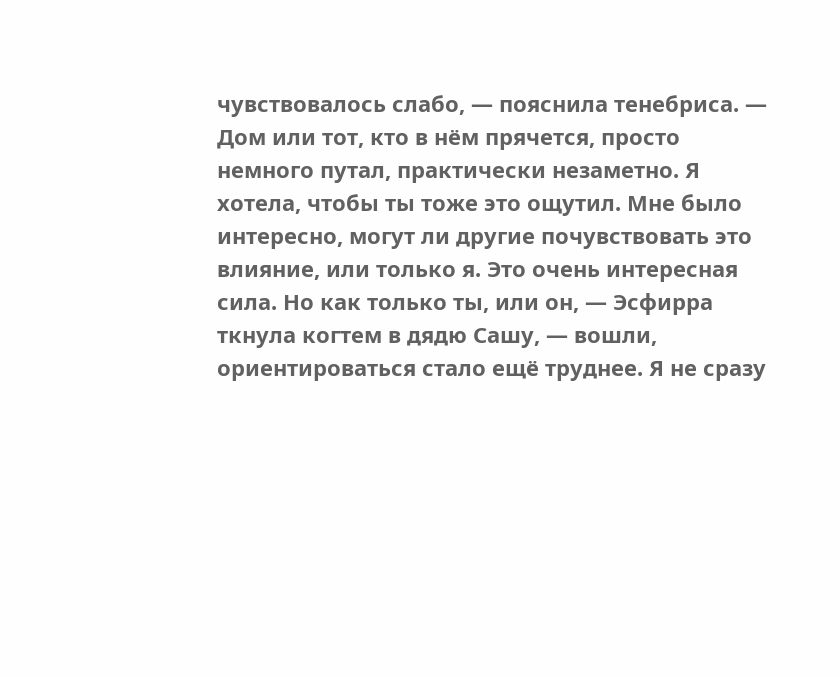чувствовалось слабо, — пояснила тенебриса. — Дом или тот, кто в нём прячется, просто немного путал, практически незаметно. Я хотела, чтобы ты тоже это ощутил. Мне было интересно, могут ли другие почувствовать это влияние, или только я. Это очень интересная сила. Но как только ты, или он, — Эсфирра ткнула когтем в дядю Сашу, — вошли, ориентироваться стало ещё труднее. Я не сразу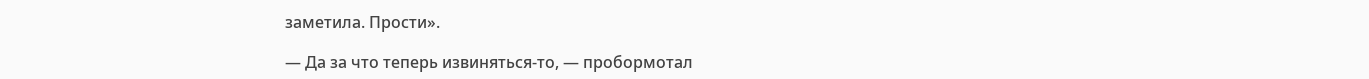заметила. Прости».

— Да за что теперь извиняться-то, — пробормотал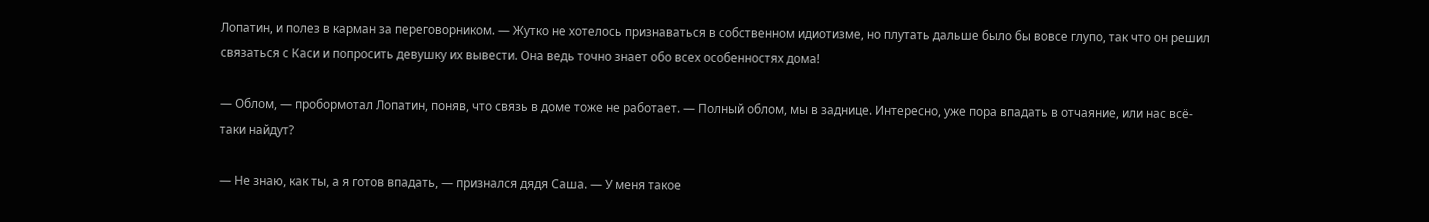Лопатин, и полез в карман за переговорником. — Жутко не хотелось признаваться в собственном идиотизме, но плутать дальше было бы вовсе глупо, так что он решил связаться с Каси и попросить девушку их вывести. Она ведь точно знает обо всех особенностях дома!

— Облом, — пробормотал Лопатин, поняв, что связь в доме тоже не работает. — Полный облом, мы в заднице. Интересно, уже пора впадать в отчаяние, или нас всё-таки найдут?

— Не знаю, как ты, а я готов впадать, — признался дядя Саша. — У меня такое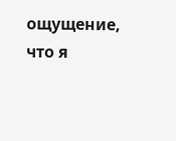ощущение, что я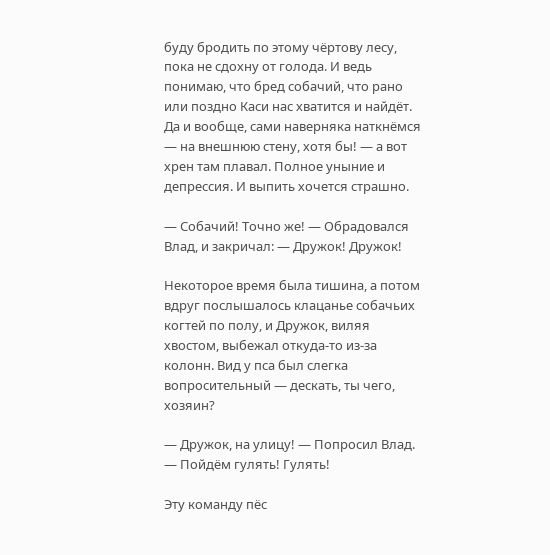буду бродить по этому чёртову лесу, пока не сдохну от голода. И ведь понимаю, что бред собачий, что рано или поздно Каси нас хватится и найдёт. Да и вообще, сами наверняка наткнёмся — на внешнюю стену, хотя бы! — а вот хрен там плавал. Полное уныние и депрессия. И выпить хочется страшно.

— Собачий! Точно же! — Обрадовался Влад, и закричал: — Дружок! Дружок!

Некоторое время была тишина, а потом вдруг послышалось клацанье собачьих когтей по полу, и Дружок, виляя хвостом, выбежал откуда-то из-за колонн. Вид у пса был слегка вопросительный — дескать, ты чего, хозяин?

— Дружок, на улицу! — Попросил Влад. — Пойдём гулять! Гулять!

Эту команду пёс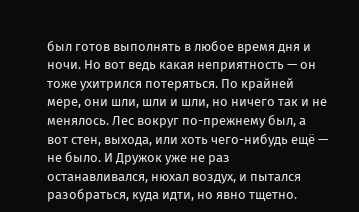был готов выполнять в любое время дня и ночи. Но вот ведь какая неприятность — он тоже ухитрился потеряться. По крайней мере, они шли, шли и шли, но ничего так и не менялось. Лес вокруг по-прежнему был, а вот стен, выхода, или хоть чего-нибудь ещё — не было. И Дружок уже не раз останавливался, нюхал воздух, и пытался разобраться, куда идти, но явно тщетно.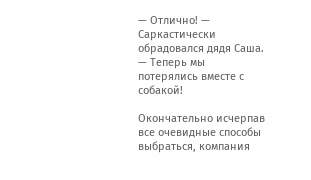— Отлично! — Саркастически обрадовался дядя Саша. — Теперь мы потерялись вместе с собакой!

Окончательно исчерпав все очевидные способы выбраться, компания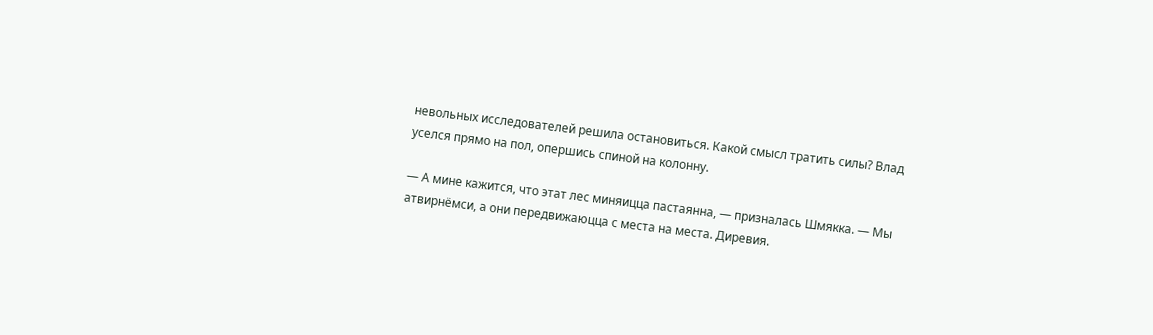невольных исследователей решила остановиться. Какой смысл тратить силы? Влад уселся прямо на пол, опершись спиной на колонну.

— А мине кажится, что этат лес миняицца пастаянна, — призналась Шмякка. — Мы атвирнёмси, а они передвижаюцца с места на места. Диревия.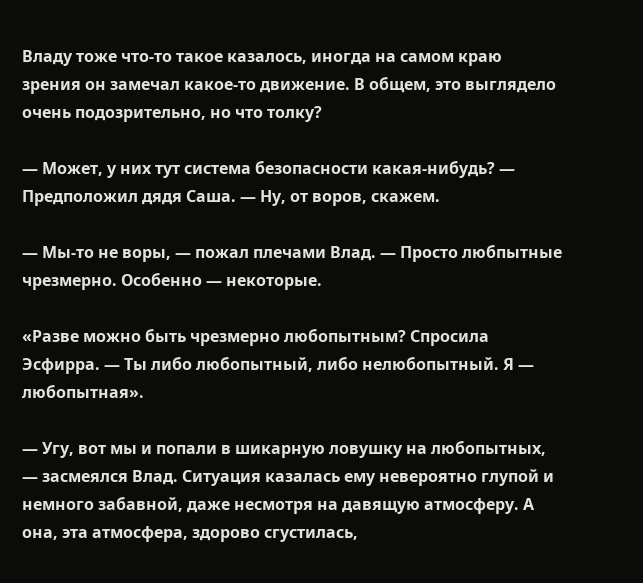Владу тоже что-то такое казалось, иногда на самом краю зрения он замечал какое-то движение. В общем, это выглядело очень подозрительно, но что толку?

— Может, у них тут система безопасности какая-нибудь? — Предположил дядя Саша. — Ну, от воров, скажем.

— Мы-то не воры, — пожал плечами Влад. — Просто любпытные чрезмерно. Особенно — некоторые.

«Разве можно быть чрезмерно любопытным? Спросила Эсфирра. — Ты либо любопытный, либо нелюбопытный. Я — любопытная».

— Угу, вот мы и попали в шикарную ловушку на любопытных, — засмеялся Влад. Ситуация казалась ему невероятно глупой и немного забавной, даже несмотря на давящую атмосферу. А она, эта атмосфера, здорово сгустилась,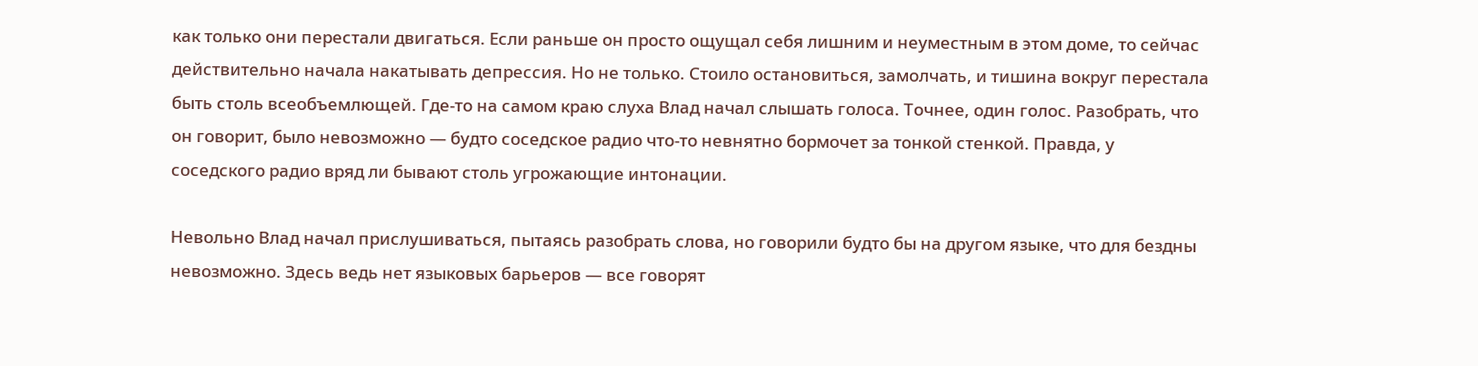как только они перестали двигаться. Если раньше он просто ощущал себя лишним и неуместным в этом доме, то сейчас действительно начала накатывать депрессия. Но не только. Стоило остановиться, замолчать, и тишина вокруг перестала быть столь всеобъемлющей. Где-то на самом краю слуха Влад начал слышать голоса. Точнее, один голос. Разобрать, что он говорит, было невозможно — будто соседское радио что-то невнятно бормочет за тонкой стенкой. Правда, у соседского радио вряд ли бывают столь угрожающие интонации.

Невольно Влад начал прислушиваться, пытаясь разобрать слова, но говорили будто бы на другом языке, что для бездны невозможно. Здесь ведь нет языковых барьеров — все говорят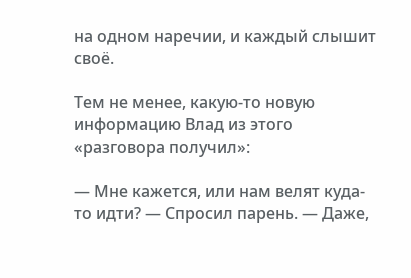на одном наречии, и каждый слышит своё.

Тем не менее, какую-то новую информацию Влад из этого «разговора получил»:

— Мне кажется, или нам велят куда-то идти? — Спросил парень. — Даже,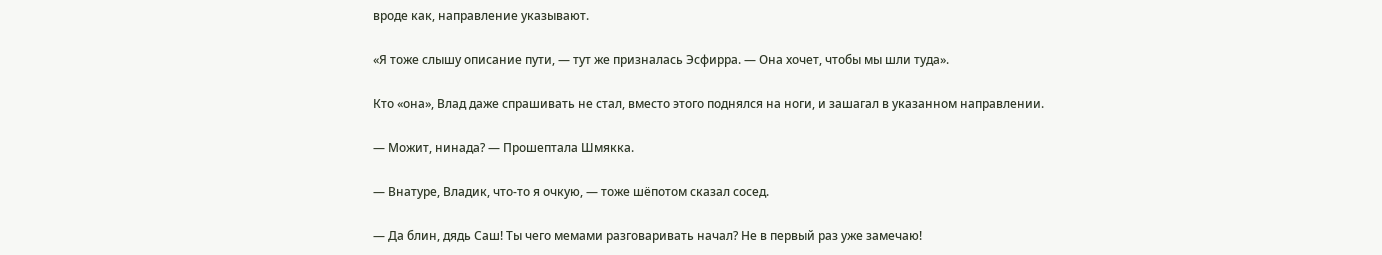вроде как, направление указывают.

«Я тоже слышу описание пути, — тут же призналась Эсфирра. — Она хочет, чтобы мы шли туда».

Кто «она», Влад даже спрашивать не стал, вместо этого поднялся на ноги, и зашагал в указанном направлении.

— Можит, нинада? — Прошептала Шмякка.

— Внатуре, Владик, что-то я очкую, — тоже шёпотом сказал сосед.

— Да блин, дядь Саш! Ты чего мемами разговаривать начал? Не в первый раз уже замечаю!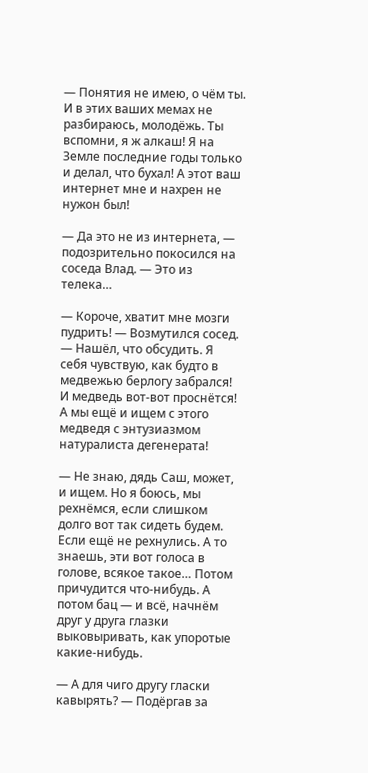— Понятия не имею, о чём ты. И в этих ваших мемах не разбираюсь, молодёжь. Ты вспомни, я ж алкаш! Я на Земле последние годы только и делал, что бухал! А этот ваш интернет мне и нахрен не нужон был!

— Да это не из интернета, — подозрительно покосился на соседа Влад. — Это из телека…

— Короче, хватит мне мозги пудрить! — Возмутился сосед. — Нашёл, что обсудить. Я себя чувствую, как будто в медвежью берлогу забрался! И медведь вот-вот проснётся! А мы ещё и ищем с этого медведя с энтузиазмом натуралиста дегенерата!

— Не знаю, дядь Саш, может, и ищем. Но я боюсь, мы рехнёмся, если слишком долго вот так сидеть будем. Если ещё не рехнулись. А то знаешь, эти вот голоса в голове, всякое такое… Потом причудится что-нибудь. А потом бац — и всё, начнём друг у друга глазки выковыривать, как упоротые какие-нибудь.

— А для чиго другу гласки кавырять? — Подёргав за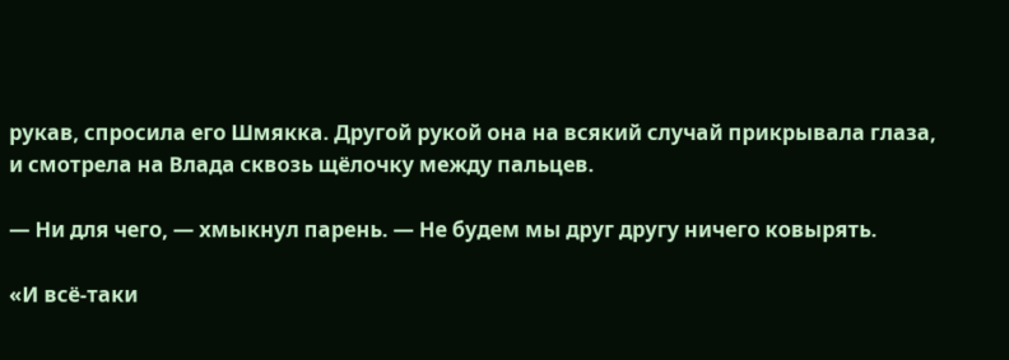рукав, спросила его Шмякка. Другой рукой она на всякий случай прикрывала глаза, и смотрела на Влада сквозь щёлочку между пальцев.

— Ни для чего, — хмыкнул парень. — Не будем мы друг другу ничего ковырять.

«И всё-таки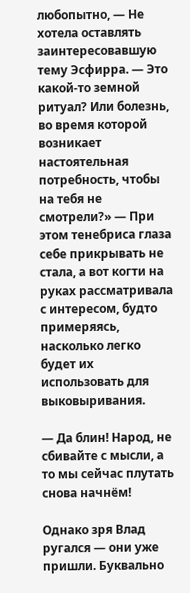любопытно, — Не хотела оставлять заинтересовавшую тему Эсфирра. — Это какой-то земной ритуал? Или болезнь, во время которой возникает настоятельная потребность, чтобы на тебя не смотрели?» — При этом тенебриса глаза себе прикрывать не стала, а вот когти на руках рассматривала с интересом, будто примеряясь, насколько легко будет их использовать для выковыривания.

— Да блин! Народ, не сбивайте с мысли, а то мы сейчас плутать снова начнём!

Однако зря Влад ругался — они уже пришли. Буквально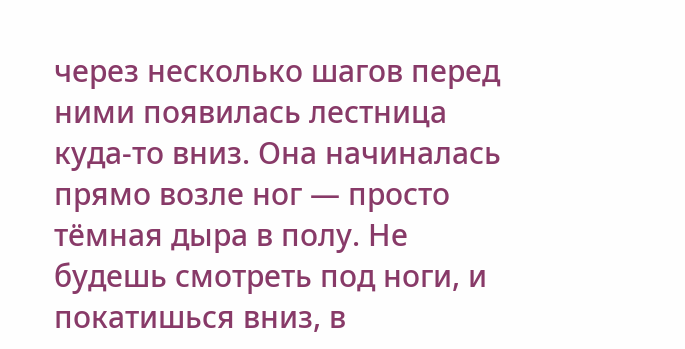через несколько шагов перед ними появилась лестница куда-то вниз. Она начиналась прямо возле ног — просто тёмная дыра в полу. Не будешь смотреть под ноги, и покатишься вниз, в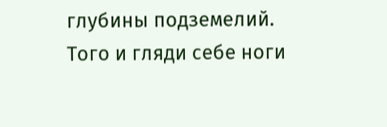глубины подземелий. Того и гляди себе ноги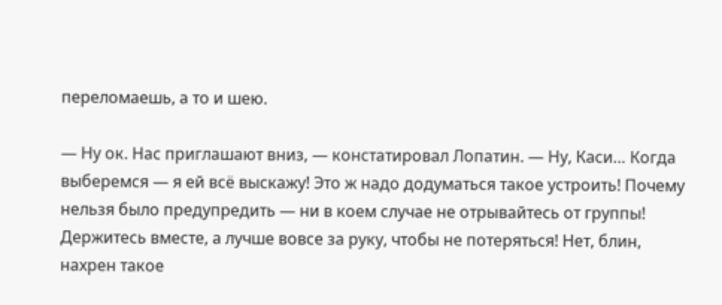переломаешь, а то и шею.

— Ну ок. Нас приглашают вниз, — констатировал Лопатин. — Ну, Каси… Когда выберемся — я ей всё выскажу! Это ж надо додуматься такое устроить! Почему нельзя было предупредить — ни в коем случае не отрывайтесь от группы! Держитесь вместе, а лучше вовсе за руку, чтобы не потеряться! Нет, блин, нахрен такое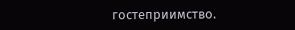гостеприимство.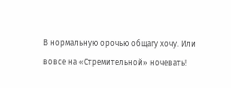В нормальную орочью общагу хочу. Или вовсе на «Стремительной» ночевать!